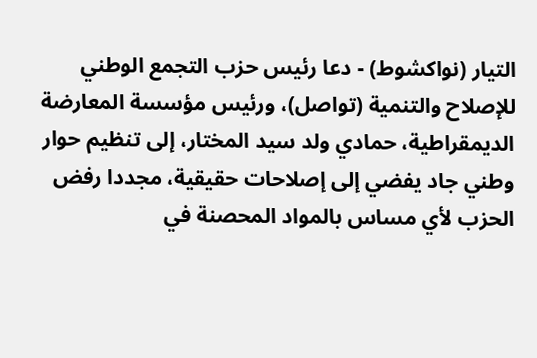التيار (نواكشوط) - دعا رئيس حزب التجمع الوطني للإصلاح والتنمية (تواصل)، ورئيس مؤسسة المعارضة الديمقراطية، حمادي ولد سيد المختار، إلى تنظيم حوار وطني جاد يفضي إلى إصلاحات حقيقية، مجددا رفض الحزب لأي مساس بالمواد المحصنة في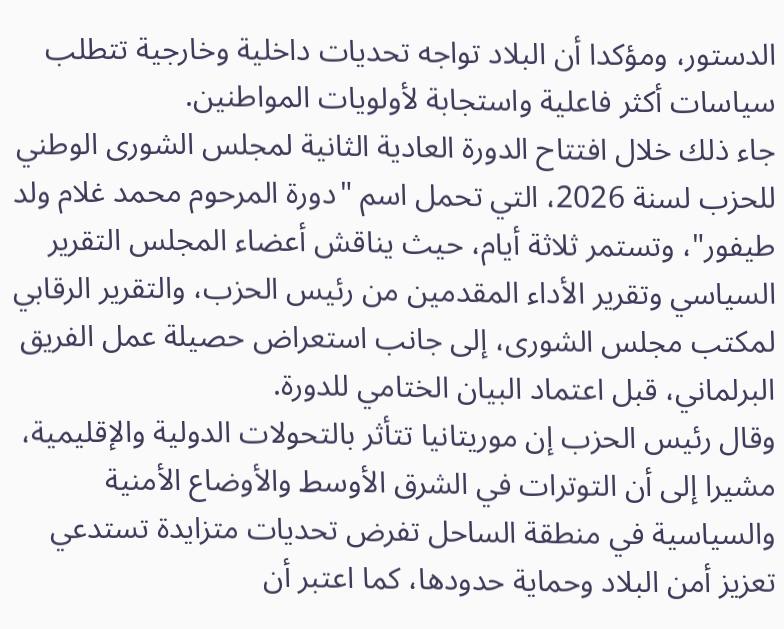الدستور، ومؤكدا أن البلاد تواجه تحديات داخلية وخارجية تتطلب سياسات أكثر فاعلية واستجابة لأولويات المواطنين.
جاء ذلك خلال افتتاح الدورة العادية الثانية لمجلس الشورى الوطني للحزب لسنة 2026، التي تحمل اسم "دورة المرحوم محمد غلام ولد طيفور"، وتستمر ثلاثة أيام، حيث يناقش أعضاء المجلس التقرير السياسي وتقرير الأداء المقدمين من رئيس الحزب، والتقرير الرقابي لمكتب مجلس الشورى، إلى جانب استعراض حصيلة عمل الفريق البرلماني، قبل اعتماد البيان الختامي للدورة.
وقال رئيس الحزب إن موريتانيا تتأثر بالتحولات الدولية والإقليمية، مشيرا إلى أن التوترات في الشرق الأوسط والأوضاع الأمنية والسياسية في منطقة الساحل تفرض تحديات متزايدة تستدعي تعزيز أمن البلاد وحماية حدودها، كما اعتبر أن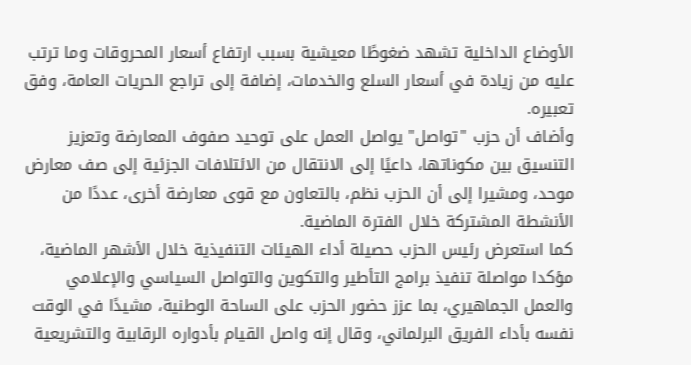الأوضاع الداخلية تشهد ضغوطًا معيشية بسبب ارتفاع أسعار المحروقات وما ترتب عليه من زيادة في أسعار السلع والخدمات، إضافة إلى تراجع الحريات العامة، وفق تعبيره.
وأضاف أن حزب "تواصل" يواصل العمل على توحيد صفوف المعارضة وتعزيز التنسيق بين مكوناتها، داعيًا إلى الانتقال من الائتلافات الجزئية إلى صف معارض موحد، ومشيرا إلى أن الحزب نظم، بالتعاون مع قوى معارضة أخرى، عددًا من الأنشطة المشتركة خلال الفترة الماضية.
كما استعرض رئيس الحزب حصيلة أداء الهيئات التنفيذية خلال الأشهر الماضية، مؤكدا مواصلة تنفيذ برامج التأطير والتكوين والتواصل السياسي والإعلامي والعمل الجماهيري، بما عزز حضور الحزب على الساحة الوطنية، مشيدًا في الوقت نفسه بأداء الفريق البرلماني، وقال إنه واصل القيام بأدواره الرقابية والتشريعية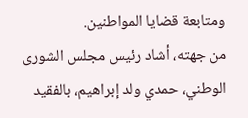ومتابعة قضايا المواطنين.
من جهته، أشاد رئيس مجلس الشورى الوطني، حمدي ولد إبراهيم، بالفقيد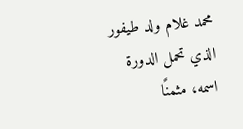محمد غلام ولد طيفور الذي تحمل الدورة اسمه، مثمنًا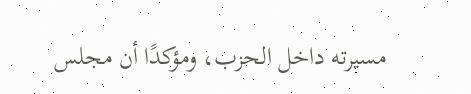مسيرته داخل الحزب، ومؤكدًا أن مجلس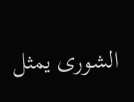الشورى يمثل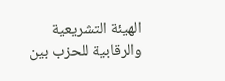الهيئة التشريعية والرقابية للحزب بين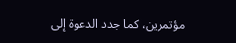مؤتمرين، كما جدد الدعوة إلى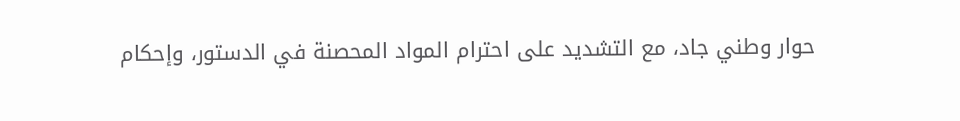حوار وطني جاد، مع التشديد على احترام المواد المحصنة في الدستور، وإحكام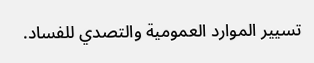تسيير الموارد العمومية والتصدي للفساد.